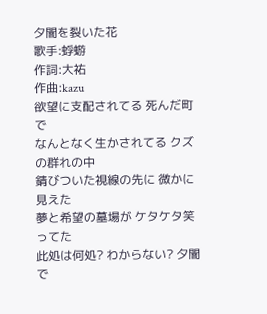夕闇を裂いた花
歌手:蜉蝣
作詞:大祐
作曲:kazu
欲望に支配されてる 死んだ町で
なんとなく生かされてる クズの群れの中
錆びついた視線の先に 微かに見えた
夢と希望の墓場が ケタケタ笑ってた
此処は何処? わからない? 夕闇で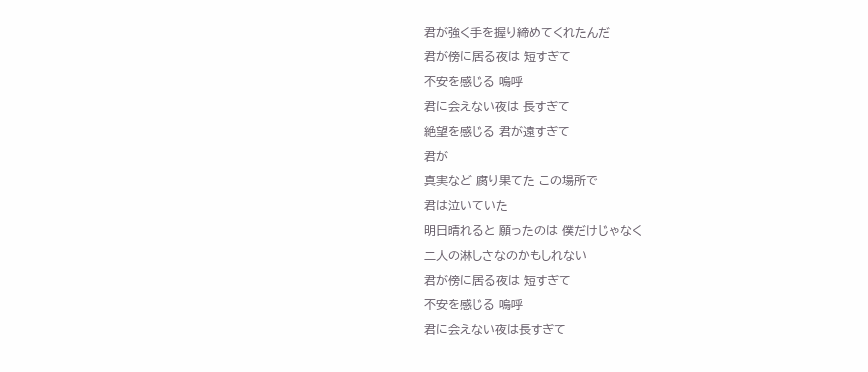君が強く手を握り締めてくれたんだ
君が傍に居る夜は 短すぎて
不安を感じる 嗚呼
君に会えない夜は 長すぎて
絶望を感じる 君が遠すぎて
君が
真実など 腐り果てた この場所で
君は泣いていた
明日晴れると 願ったのは 僕だけじゃなく
二人の淋しさなのかもしれない
君が傍に居る夜は 短すぎて
不安を感じる 嗚呼
君に会えない夜は長すぎて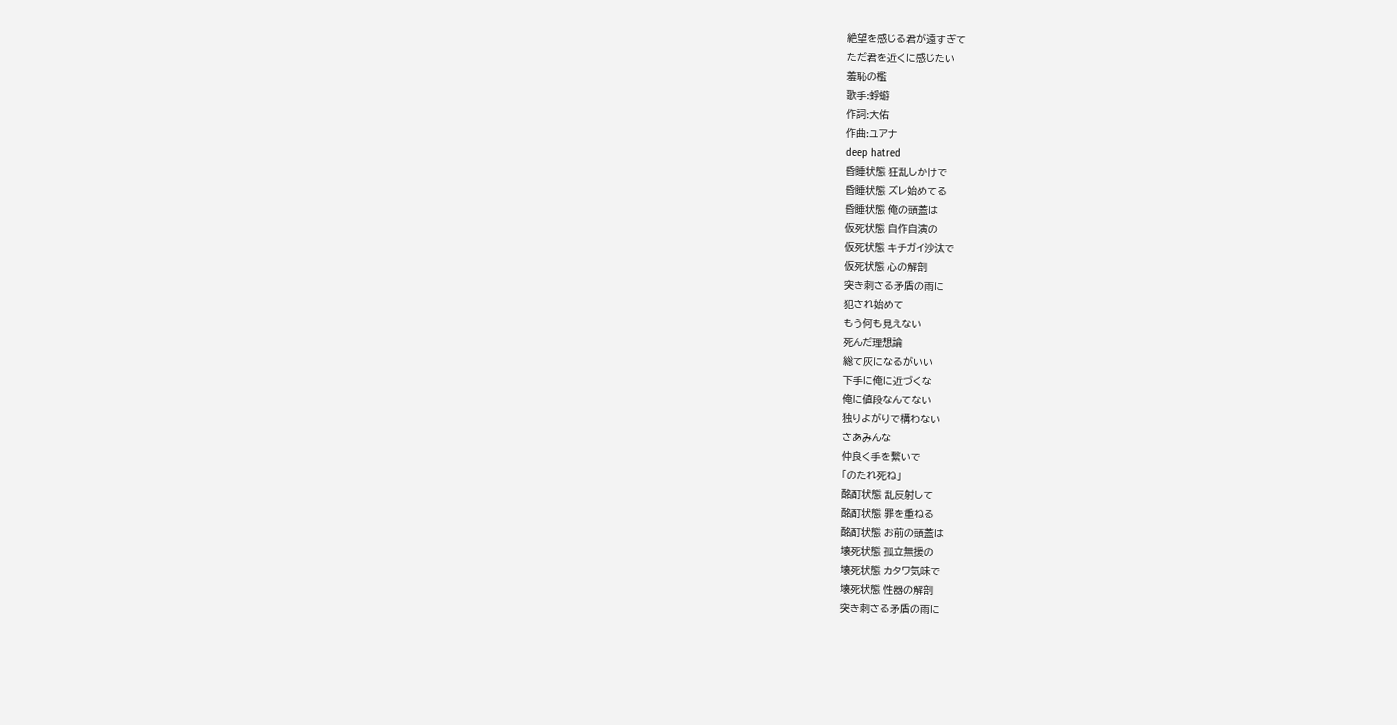絶望を感じる君が遠すぎて
ただ君を近くに感じたい
羞恥の檻
歌手:蜉蝣
作詞:大佑
作曲:ユアナ
deep hatred
昏睡状態 狂乱しかけで
昏睡状態 ズレ始めてる
昏睡状態 俺の頭蓋は
仮死状態 自作自演の
仮死状態 キチガイ沙汰で
仮死状態 心の解剖
突き刺さる矛盾の雨に
犯され始めて
もう何も見えない
死んだ理想論
総て灰になるがいい
下手に俺に近づくな
俺に値段なんてない
独りよがりで構わない
さあみんな
仲良く手を繋いで
「のたれ死ね」
酩酊状態 乱反射して
酩酊状態 罪を重ねる
酩酊状態 お前の頭蓋は
壊死状態 孤立無援の
壊死状態 カタワ気味で
壊死状態 性器の解剖
突き刺さる矛盾の雨に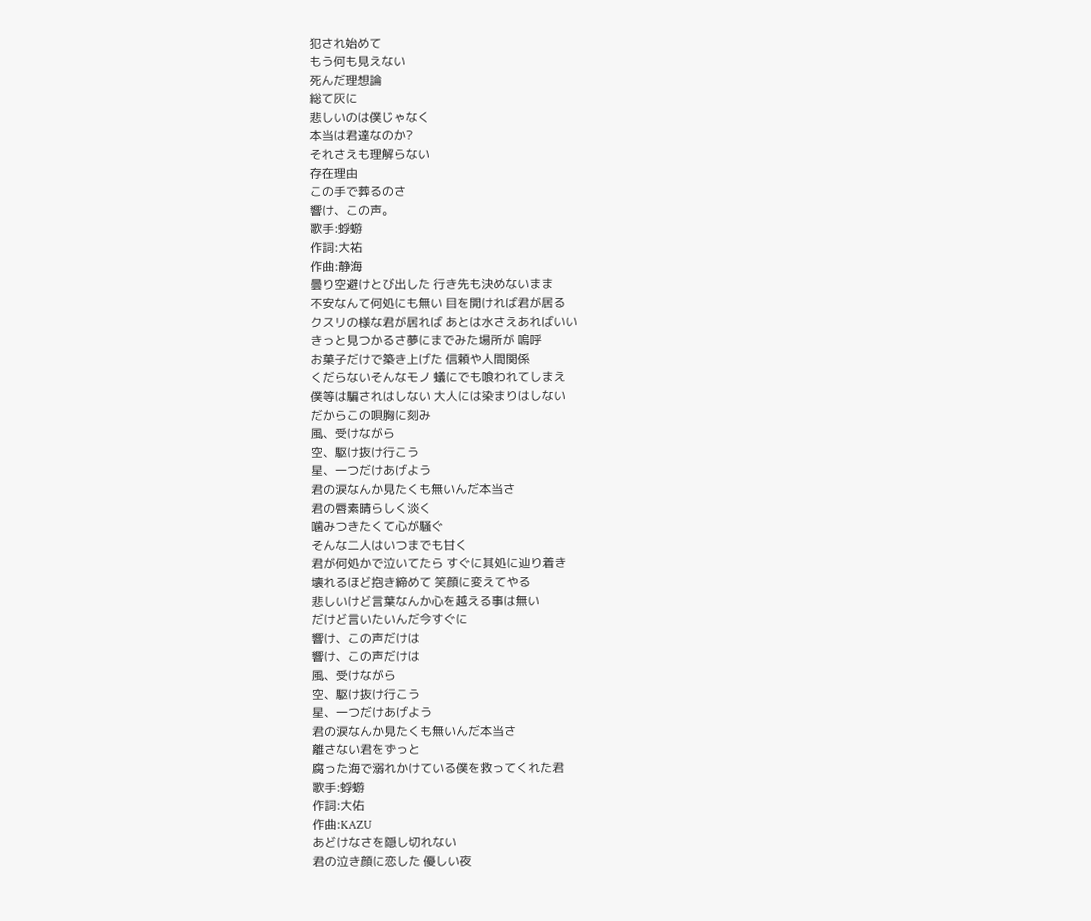犯され始めて
もう何も見えない
死んだ理想論
総て灰に
悲しいのは僕じゃなく
本当は君達なのか?
それさえも理解らない
存在理由
この手で葬るのさ
響け、この声。
歌手:蜉蝣
作詞:大祐
作曲:静海
曇り空避けとび出した 行き先も決めないまま
不安なんて何処にも無い 目を開ければ君が居る
クスリの様な君が居れば あとは水さえあればいい
きっと見つかるさ夢にまでみた場所が 嗚呼
お菓子だけで築き上げた 信頼や人間関係
くだらないそんなモノ 蟻にでも喰われてしまえ
僕等は騙されはしない 大人には染まりはしない
だからこの唄胸に刻み
風、受けながら
空、駆け抜け行こう
星、一つだけあげよう
君の涙なんか見たくも無いんだ本当さ
君の唇素晴らしく淡く
噛みつきたくて心が騒ぐ
そんな二人はいつまでも甘く
君が何処かで泣いてたら すぐに其処に辿り着き
壊れるほど抱き締めて 笑顔に変えてやる
悲しいけど言葉なんか心を越える事は無い
だけど言いたいんだ今すぐに
響け、この声だけは
響け、この声だけは
風、受けながら
空、駆け抜け行こう
星、一つだけあげよう
君の涙なんか見たくも無いんだ本当さ
離さない君をずっと
腐った海で溺れかけている僕を救ってくれた君
歌手:蜉蝣
作詞:大佑
作曲:KAZU
あどけなさを隠し切れない
君の泣き顔に恋した 優しい夜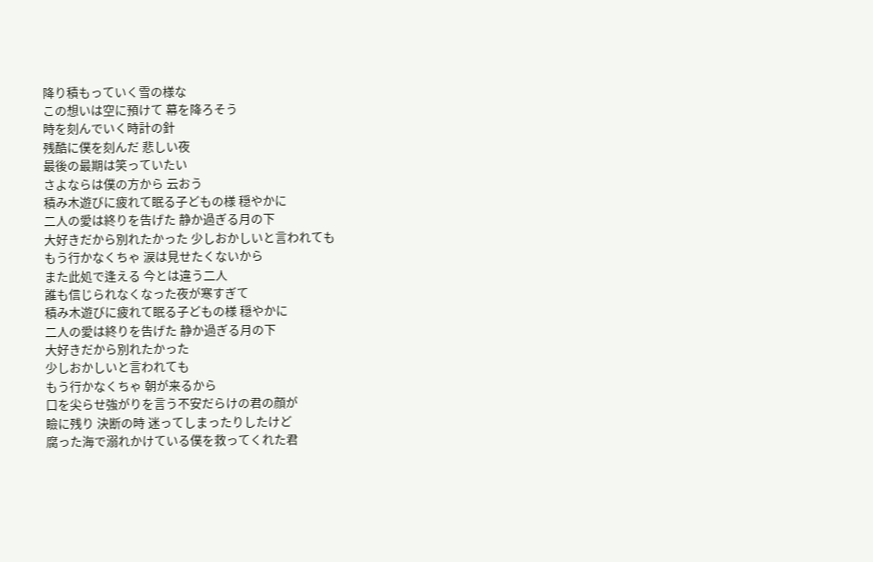降り積もっていく雪の様な
この想いは空に預けて 幕を降ろそう
時を刻んでいく時計の針
残酷に僕を刻んだ 悲しい夜
最後の最期は笑っていたい
さよならは僕の方から 云おう
積み木遊びに疲れて眠る子どもの様 穏やかに
二人の愛は終りを告げた 静か過ぎる月の下
大好きだから別れたかった 少しおかしいと言われても
もう行かなくちゃ 涙は見せたくないから
また此処で逢える 今とは違う二人
誰も信じられなくなった夜が寒すぎて
積み木遊びに疲れて眠る子どもの様 穏やかに
二人の愛は終りを告げた 静か過ぎる月の下
大好きだから別れたかった
少しおかしいと言われても
もう行かなくちゃ 朝が来るから
口を尖らせ強がりを言う不安だらけの君の顔が
瞼に残り 決断の時 迷ってしまったりしたけど
腐った海で溺れかけている僕を救ってくれた君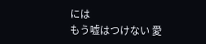には
もう嘘はつけない 愛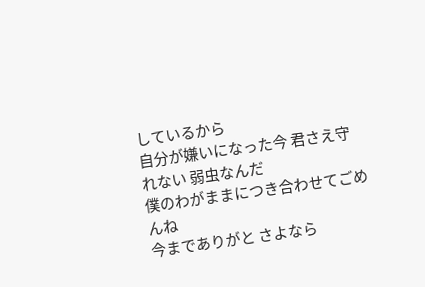しているから
自分が嫌いになった今 君さえ守れない 弱虫なんだ
僕のわがままにつき合わせてごめんね
今までありがと さよなら